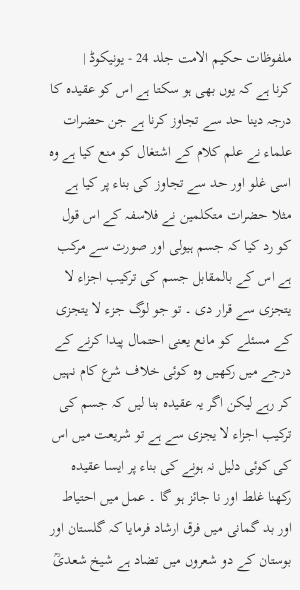ملفوظات حکیم الامت جلد 24 - یونیکوڈ |
کرنا ہے کہ یوں بھی ہو سکتا ہے اس کو عقیدہ کا درجہ دینا حد سے تجاوز کرنا ہے جن حضرات علماء نے علم کلام کے اشتغال کو منع کیا ہے وہ اسی غلو اور حد سے تجاوز کی بناء پر کیا ہے مثلا حضرات متکلمین نے فلاسفہ کے اس قول کو رد کیا کہ جسم ہیولی اور صورت سے مرکب ہے اس کے بالمقابل جسم کی ترکیب اجزاء لا یتجزی سے قرار دی ۔ تو جو لوگ جزء لا یتجزی کے مسئلے کو مانع یعنی احتمال پیدا کرنے کے درجے میں رکھیں وہ کوئی خلاف شرع کام نہیں کر رہے لیکن اگر یہ عقیدہ بنا لیں کہ جسم کی ترکیب اجزاء لا یجزی سے ہے تو شریعت میں اس کی کوئی دلیل نہ ہونے کی بناء پر ایسا عقیدہ رکھنا غلط اور نا جائز ہو گا ۔ عمل میں احتیاط اور بد گمانی میں فرق ارشاد فرمایا کہ گلستان اور بوستان کے دو شعروں میں تضاد ہے شیخ شعدیؒ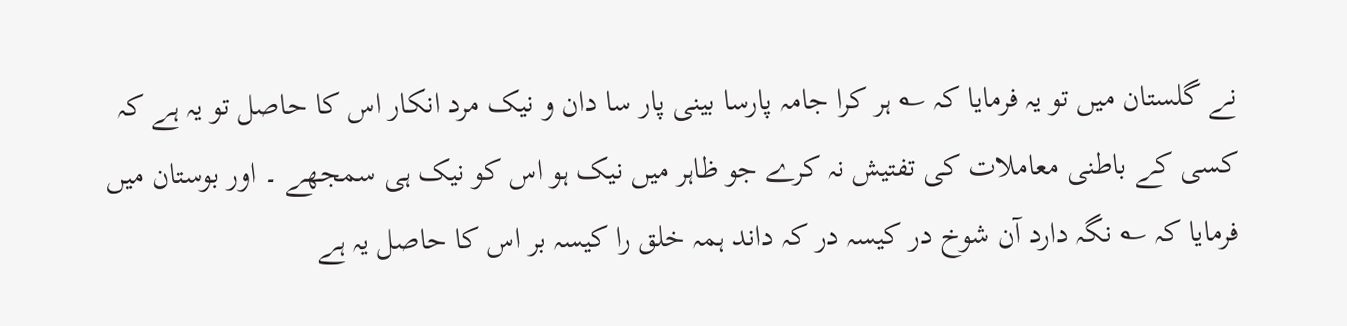نے گلستان میں تو یہ فرمایا کہ ؎ ہر کرا جامہ پارسا بینی پار سا دان و نیک مرد انکار اس کا حاصل تو یہ ہے کہ کسی کے باطنی معاملات کی تفتیش نہ کرے جو ظاہر میں نیک ہو اس کو نیک ہی سمجھے ۔ اور بوستان میں فرمایا کہ ؎ نگہ دارد آن شوخ در کیسہ در کہ داند ہمہ خلق را کیسہ بر اس کا حاصل یہ ہے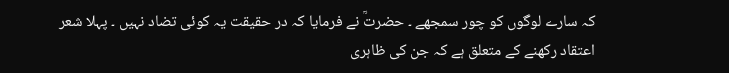کہ سارے لوگوں کو چور سمجھے ۔ حضرتؒ نے فرمایا کہ در حقیقت یہ کوئی تضاد نہیں ۔ پہلا شعر اعتقاد رکھنے کے متعلق ہے کہ جن کی ظاہری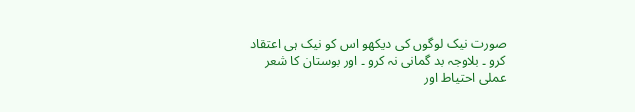صورت نیک لوگوں کی دیکھو اس کو نیک ہی اعتقاد کرو ۔ بلاوجہ بد گمانی نہ کرو ۔ اور بوستان کا شعر عملی احتیاط اور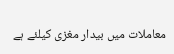معاملات میں بیدار مغزی کیلئے ہے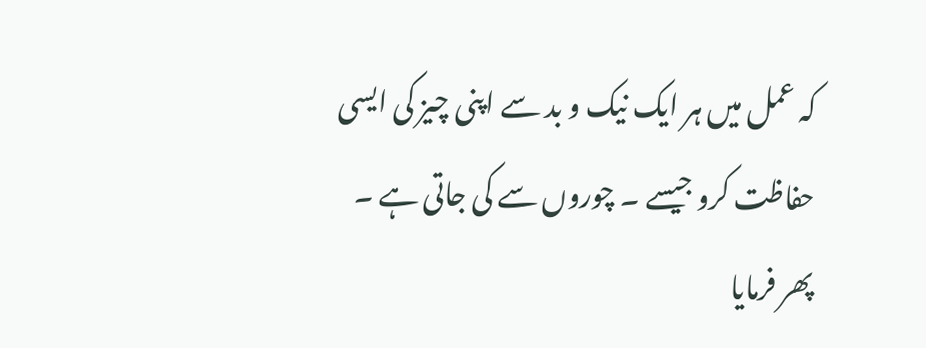کہ عمل میں ہر ایک نیک و بد سے اپنی چیز کی ایسی حفاظت کرو جیسے ۔ چوروں سے کی جاتی ہے ۔ پھر فرمایا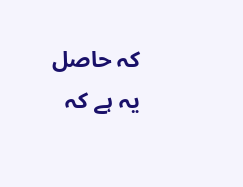کہ حاصل یہ ہے کہ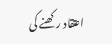اعتقاد رکھنے کی